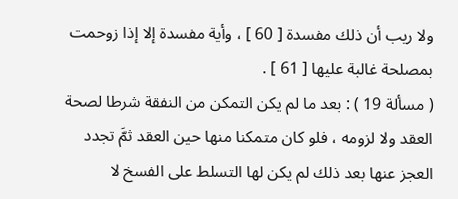ولا ريب أن ذلك مفسدة [ 60 ] ، وأية مفسدة إلا إذا زوحمت بمصلحة غالبة عليها [ 61 ] .
( مسألة 19 ) : بعد ما لم يكن التمكن من النفقة شرطا لصحة العقد ولا لزومه ، فلو كان متمكنا منها حين العقد ثمَّ تجدد العجز عنها بعد ذلك لم يكن لها التسلط على الفسخ لا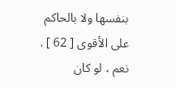بنفسها ولا بالحاكم على الأقوى [ 62 ] .
نعم ، لو كان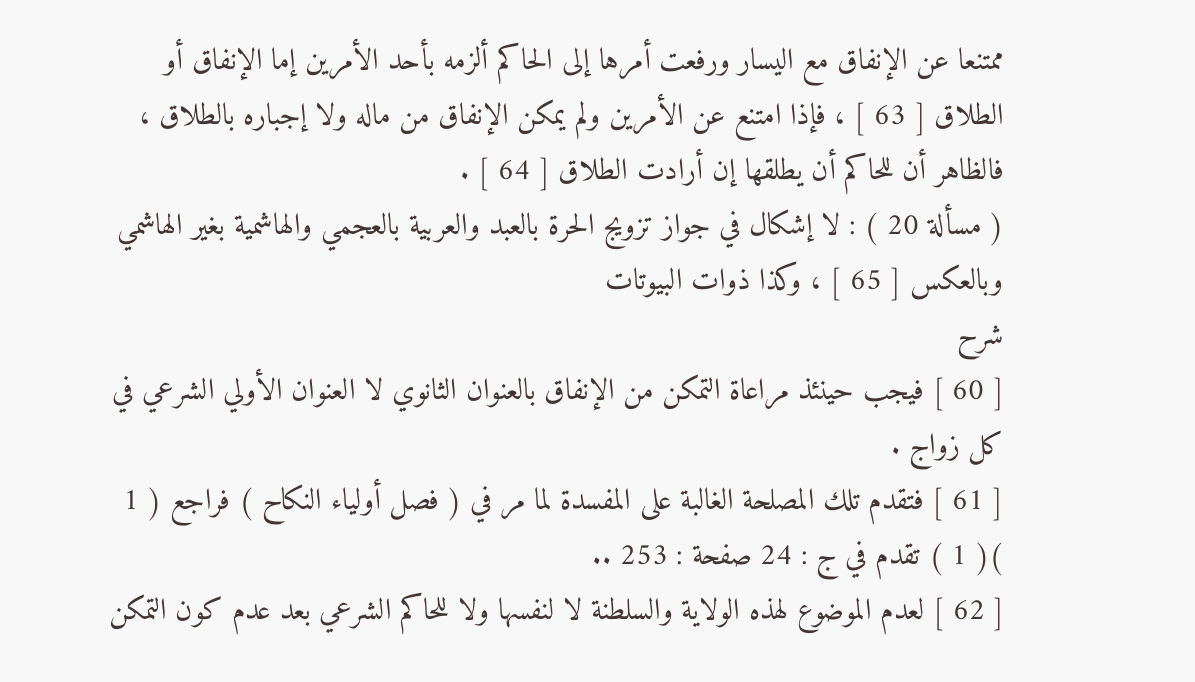ممتنعا عن الإنفاق مع اليسار ورفعت أمرها إلى الحاكم ألزمه بأحد الأمرين إما الإنفاق أو الطلاق [ 63 ] ، فإذا امتنع عن الأمرين ولم يمكن الإنفاق من ماله ولا إجباره بالطلاق ، فالظاهر أن للحاكم أن يطلقها إن أرادت الطلاق [ 64 ] .
( مسألة 20 ) : لا إشكال في جواز تزويج الحرة بالعبد والعربية بالعجمي والهاشمية بغير الهاشمي وبالعكس [ 65 ] ، وكذا ذوات البيوتات
شرح
[ 60 ] فيجب حينئذ مراعاة التمكن من الإنفاق بالعنوان الثانوي لا العنوان الأولي الشرعي في كل زواج .
[ 61 ] فتقدم تلك المصلحة الغالبة على المفسدة لما مر في ( فصل أولياء النكاح ) فراجع ( 1 )( 1 ) تقدم في ج : 24 صفحة : 253 ..
[ 62 ] لعدم الموضوع لهذه الولاية والسلطنة لا لنفسها ولا للحاكم الشرعي بعد عدم كون التمكن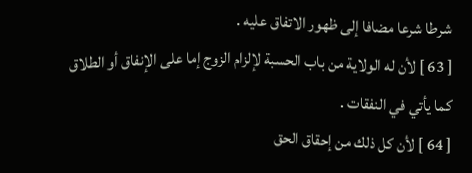شرطا شرعا مضافا إلى ظهور الاتفاق عليه .
[ 63 ] لأن له الولاية من باب الحسبة لإلزام الزوج إما على الإنفاق أو الطلاق كما يأتي في النفقات .
[ 64 ] لأن كل ذلك من إحقاق الحق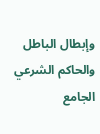وإبطال الباطل والحاكم الشرعي الجامع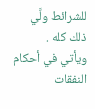للشرائط ولَّي ذلك كله .
ويأتي في أحكام النفقات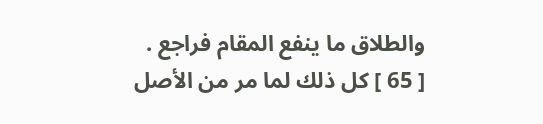والطلاق ما ينفع المقام فراجع .
[ 65 ] كل ذلك لما مر من الأصل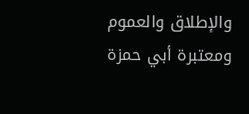والإطلاق والعموم ومعتبرة أبي حمزة